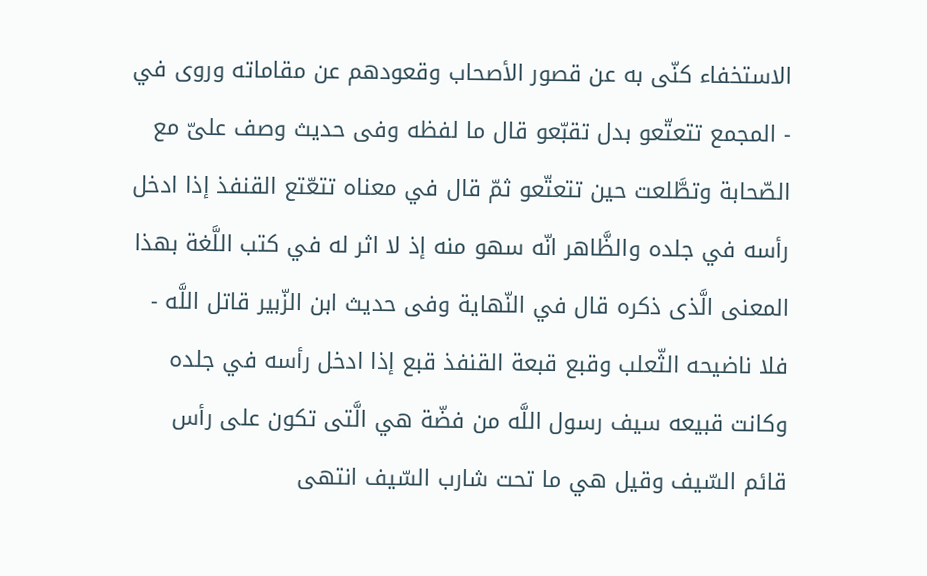الاستخفاء كنّى به عن قصور الأصحاب وقعودهم عن مقاماته وروى في - المجمع تتعتّعو بدل تقبّعو قال ما لفظه وفى حديث وصف علىّ مع الصّحابة وتطَّلعت حين تتعتّعو ثمّ قال في معناه تتعّتع القنفذ إذا ادخل رأسه في جلده والظَّاهر انّه سهو منه إذ لا اثر له في كتب اللَّغة بهذا المعنى الَّذى ذكره قال في النّهاية وفى حديث ابن الزّبير قاتل اللَّه - فلا ناضيحه الثّعلب وقبع قبعة القنفذ قبع إذا ادخل رأسه في جلده وكانت قبيعه سيف رسول اللَّه من فضّة هي الَّتى تكون على رأس قائم السّيف وقيل هي ما تحت شارب السّيف انتهى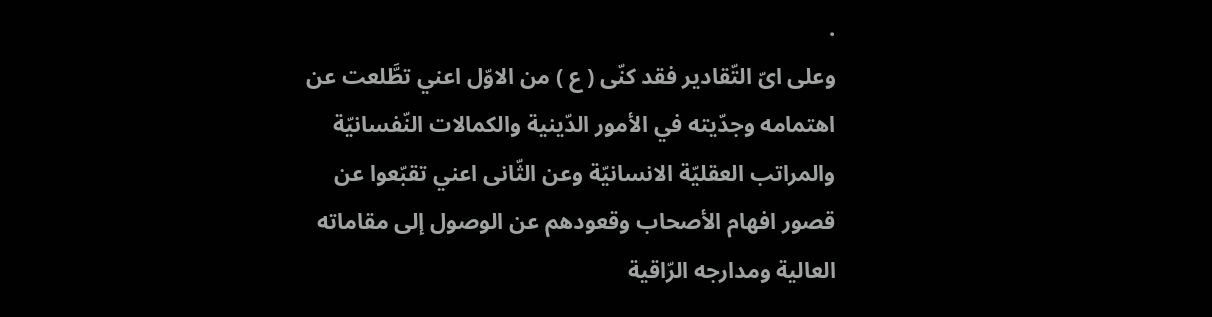.
وعلى اىّ التّقادير فقد كنّى ( ع ) من الاوّل اعني تطَّلعت عن اهتمامه وجدّيته في الأمور الدّينية والكمالات النّفسانيّة والمراتب العقليّة الانسانيّة وعن الثّانى اعني تقبّعوا عن قصور افهام الأصحاب وقعودهم عن الوصول إلى مقاماته العالية ومدارجه الرّاقية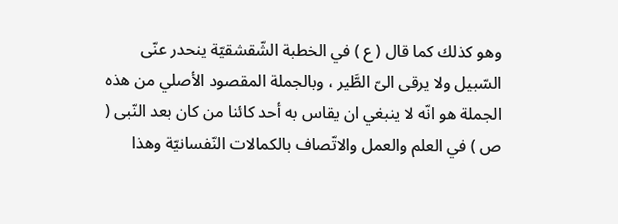وهو كذلك كما قال ( ع ) في الخطبة الشّقشقيّة ينحدر عنّى السّبيل ولا يرقى الىّ الطَّير ، وبالجملة المقصود الأصلي من هذه الجملة هو انّه لا ينبغي ان يقاس به أحد كائنا من كان بعد النّبى ( ص ) في العلم والعمل والاتّصاف بالكمالات النّفسانيّة وهذا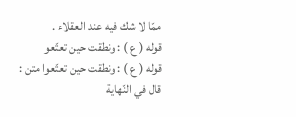ممّا لا شك فيه عند العقلاء .
قوله ( ع ) : ونطقت حين تعتّعو
قوله ( ع ) : ونطقت حين تعتّعوا متن : قال في النّهاية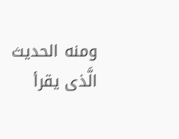ومنه الحديث الَّذى يقرأ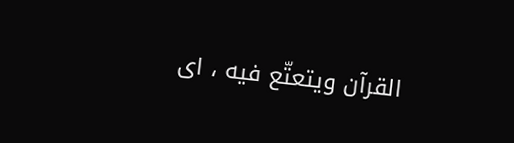القرآن ويتعتّع فيه ، اى